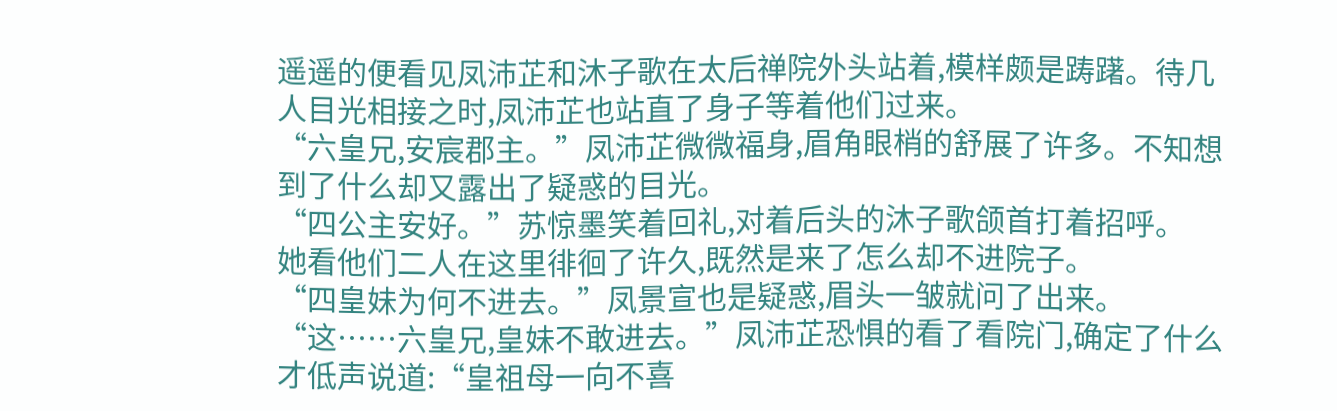遥遥的便看见凤沛芷和沐子歌在太后禅院外头站着,模样颇是踌躇。待几人目光相接之时,凤沛芷也站直了身子等着他们过来。
“六皇兄,安宸郡主。”凤沛芷微微福身,眉角眼梢的舒展了许多。不知想到了什么却又露出了疑惑的目光。
“四公主安好。”苏惊墨笑着回礼,对着后头的沐子歌颌首打着招呼。
她看他们二人在这里徘徊了许久,既然是来了怎么却不进院子。
“四皇妹为何不进去。”凤景宣也是疑惑,眉头一皱就问了出来。
“这……六皇兄,皇妹不敢进去。”凤沛芷恐惧的看了看院门,确定了什么才低声说道:“皇祖母一向不喜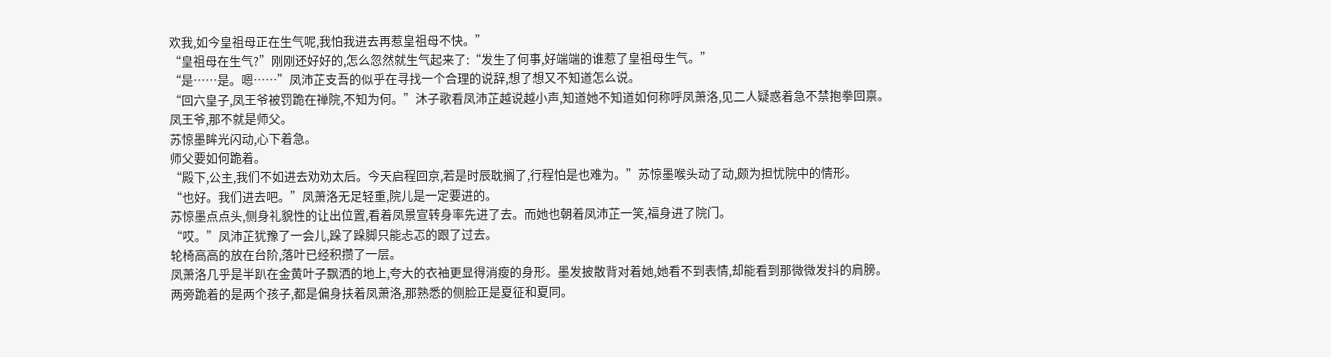欢我,如今皇祖母正在生气呢,我怕我进去再惹皇祖母不快。”
“皇祖母在生气?”刚刚还好好的,怎么忽然就生气起来了:“发生了何事,好端端的谁惹了皇祖母生气。”
“是……是。嗯……”凤沛芷支吾的似乎在寻找一个合理的说辞,想了想又不知道怎么说。
“回六皇子,凤王爷被罚跪在禅院,不知为何。”沐子歌看凤沛芷越说越小声,知道她不知道如何称呼凤萧洛,见二人疑惑着急不禁抱拳回禀。
凤王爷,那不就是师父。
苏惊墨眸光闪动,心下着急。
师父要如何跪着。
“殿下,公主,我们不如进去劝劝太后。今天启程回京,若是时辰耽搁了,行程怕是也难为。”苏惊墨喉头动了动,颇为担忧院中的情形。
“也好。我们进去吧。”凤萧洛无足轻重,院儿是一定要进的。
苏惊墨点点头,侧身礼貌性的让出位置,看着凤景宣转身率先进了去。而她也朝着凤沛芷一笑,福身进了院门。
“哎。”凤沛芷犹豫了一会儿,跺了跺脚只能忐忑的跟了过去。
轮椅高高的放在台阶,落叶已经积攒了一层。
凤萧洛几乎是半趴在金黄叶子飘洒的地上,夸大的衣袖更显得消瘦的身形。墨发披散背对着她,她看不到表情,却能看到那微微发抖的肩膀。
两旁跪着的是两个孩子,都是偏身扶着凤萧洛,那熟悉的侧脸正是夏征和夏同。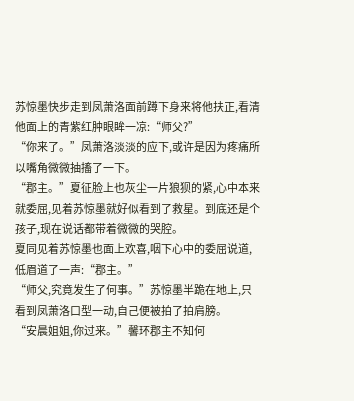苏惊墨快步走到凤萧洛面前蹲下身来将他扶正,看清他面上的青紫红肿眼眸一凉:“师父?”
“你来了。”凤萧洛淡淡的应下,或许是因为疼痛所以嘴角微微抽搐了一下。
“郡主。”夏征脸上也灰尘一片狼狈的紧,心中本来就委屈,见着苏惊墨就好似看到了救星。到底还是个孩子,现在说话都带着微微的哭腔。
夏同见着苏惊墨也面上欢喜,咽下心中的委屈说道,低眉道了一声:“郡主。”
“师父,究竟发生了何事。”苏惊墨半跪在地上,只看到凤萧洛口型一动,自己便被拍了拍肩膀。
“安晨姐姐,你过来。”馨环郡主不知何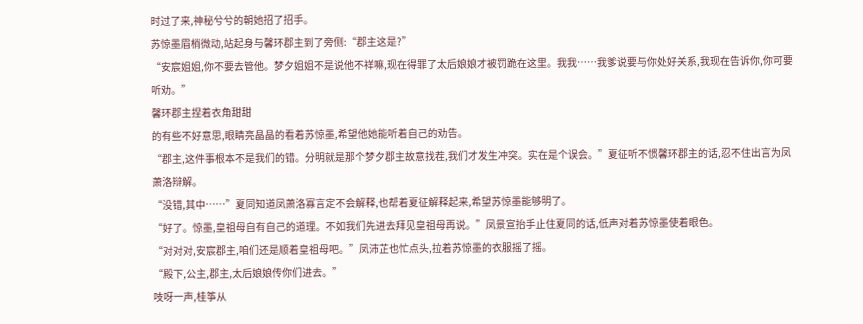时过了来,神秘兮兮的朝她招了招手。
苏惊墨眉梢微动,站起身与馨环郡主到了旁侧:“郡主这是?”
“安宸姐姐,你不要去管他。梦夕姐姐不是说他不祥嘛,现在得罪了太后娘娘才被罚跪在这里。我我……我爹说要与你处好关系,我现在告诉你,你可要听劝。”
馨环郡主捏着衣角甜甜
的有些不好意思,眼睛亮晶晶的看着苏惊墨,希望他她能听着自己的劝告。
“郡主,这件事根本不是我们的错。分明就是那个梦夕郡主故意找茬,我们才发生冲突。实在是个误会。”夏征听不惯馨环郡主的话,忍不住出言为凤萧洛辩解。
“没错,其中……”夏同知道凤萧洛寡言定不会解释,也帮着夏征解释起来,希望苏惊墨能够明了。
“好了。惊墨,皇祖母自有自己的道理。不如我们先进去拜见皇祖母再说。”凤景宣抬手止住夏同的话,低声对着苏惊墨使着眼色。
“对对对,安宸郡主,咱们还是顺着皇祖母吧。”凤沛芷也忙点头,拉着苏惊墨的衣服摇了摇。
“殿下,公主,郡主,太后娘娘传你们进去。”
吱呀一声,桂筝从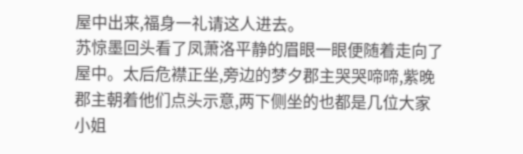屋中出来,福身一礼请这人进去。
苏惊墨回头看了凤萧洛平静的眉眼一眼便随着走向了屋中。太后危襟正坐,旁边的梦夕郡主哭哭啼啼,紫晚郡主朝着他们点头示意,两下侧坐的也都是几位大家小姐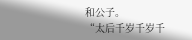和公子。
“太后千岁千岁千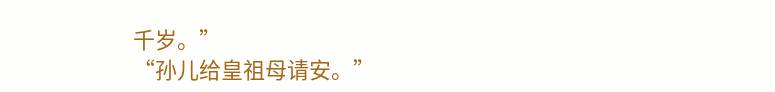千岁。”
“孙儿给皇祖母请安。”